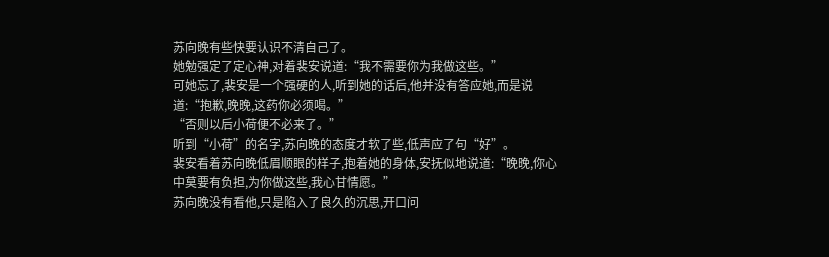苏向晚有些快要认识不清自己了。
她勉强定了定心神,对着裴安说道:“我不需要你为我做这些。”
可她忘了,裴安是一个强硬的人,听到她的话后,他并没有答应她,而是说道:“抱歉,晚晚,这药你必须喝。”
“否则以后小荷便不必来了。”
听到“小荷”的名字,苏向晚的态度才软了些,低声应了句“好”。
裴安看着苏向晚低眉顺眼的样子,抱着她的身体,安抚似地说道:“晚晚,你心中莫要有负担,为你做这些,我心甘情愿。”
苏向晚没有看他,只是陷入了良久的沉思,开口问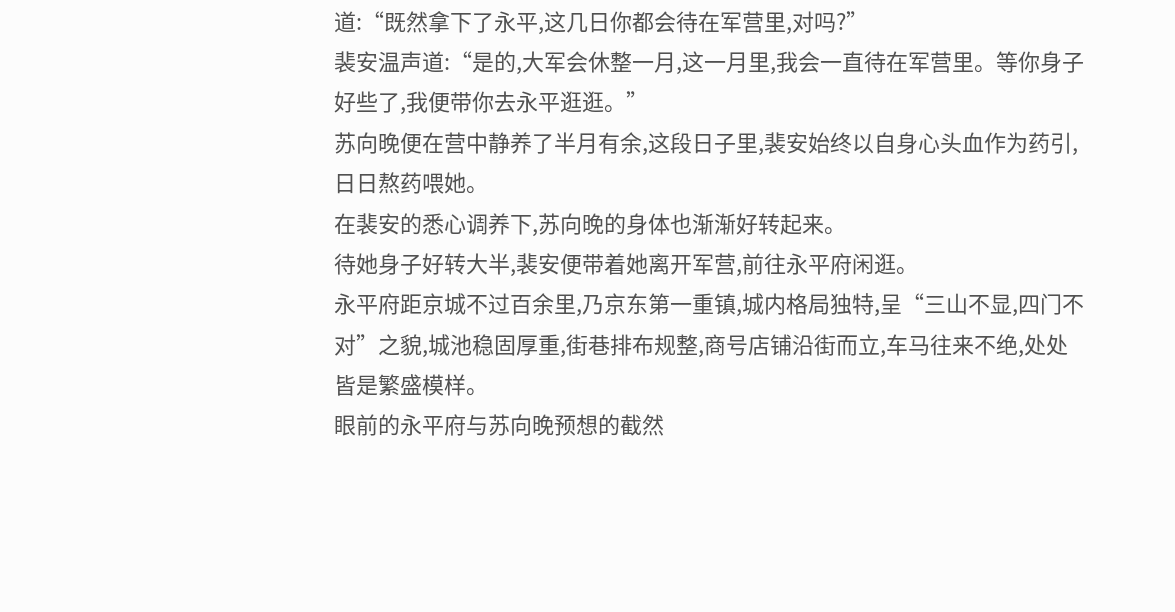道:“既然拿下了永平,这几日你都会待在军营里,对吗?”
裴安温声道:“是的,大军会休整一月,这一月里,我会一直待在军营里。等你身子好些了,我便带你去永平逛逛。”
苏向晚便在营中静养了半月有余,这段日子里,裴安始终以自身心头血作为药引,日日熬药喂她。
在裴安的悉心调养下,苏向晚的身体也渐渐好转起来。
待她身子好转大半,裴安便带着她离开军营,前往永平府闲逛。
永平府距京城不过百余里,乃京东第一重镇,城内格局独特,呈“三山不显,四门不对”之貌,城池稳固厚重,街巷排布规整,商号店铺沿街而立,车马往来不绝,处处皆是繁盛模样。
眼前的永平府与苏向晚预想的截然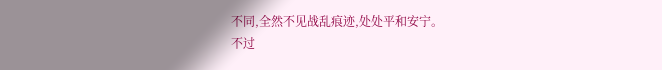不同,全然不见战乱痕迹,处处平和安宁。
不过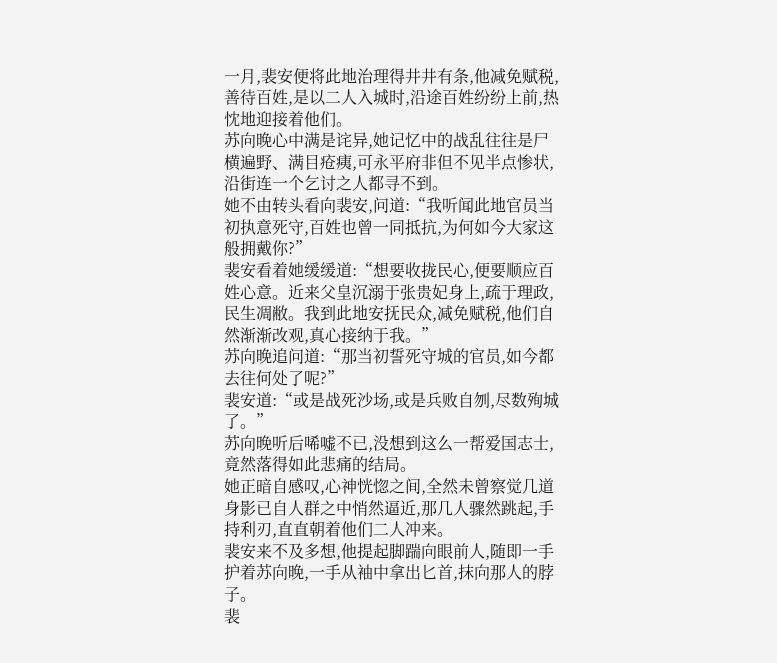一月,裴安便将此地治理得井井有条,他减免赋税,善待百姓,是以二人入城时,沿途百姓纷纷上前,热忱地迎接着他们。
苏向晚心中满是诧异,她记忆中的战乱往往是尸横遍野、满目疮痍,可永平府非但不见半点惨状,沿街连一个乞讨之人都寻不到。
她不由转头看向裴安,问道:“我听闻此地官员当初执意死守,百姓也曾一同抵抗,为何如今大家这般拥戴你?”
裴安看着她缓缓道:“想要收拢民心,便要顺应百姓心意。近来父皇沉溺于张贵妃身上,疏于理政,民生凋敝。我到此地安抚民众,减免赋税,他们自然渐渐改观,真心接纳于我。”
苏向晚追问道:“那当初誓死守城的官员,如今都去往何处了呢?”
裴安道:“或是战死沙场,或是兵败自刎,尽数殉城了。”
苏向晚听后唏嘘不已,没想到这么一帮爱国志士,竟然落得如此悲痛的结局。
她正暗自感叹,心神恍惚之间,全然未曾察觉几道身影已自人群之中悄然逼近,那几人骤然跳起,手持利刃,直直朝着他们二人冲来。
裴安来不及多想,他提起脚踹向眼前人,随即一手护着苏向晚,一手从袖中拿出匕首,抹向那人的脖子。
裴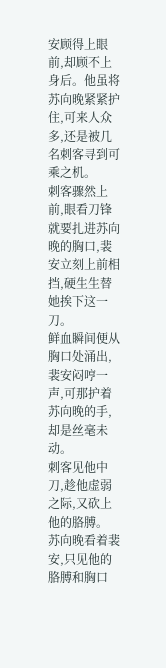安顾得上眼前,却顾不上身后。他虽将苏向晚紧紧护住,可来人众多,还是被几名刺客寻到可乘之机。
刺客骤然上前,眼看刀锋就要扎进苏向晚的胸口,裴安立刻上前相挡,硬生生替她挨下这一刀。
鲜血瞬间便从胸口处涌出,裴安闷哼一声,可那护着苏向晚的手,却是丝毫未动。
刺客见他中刀,趁他虚弱之际,又砍上他的胳膊。
苏向晚看着裴安,只见他的胳膊和胸口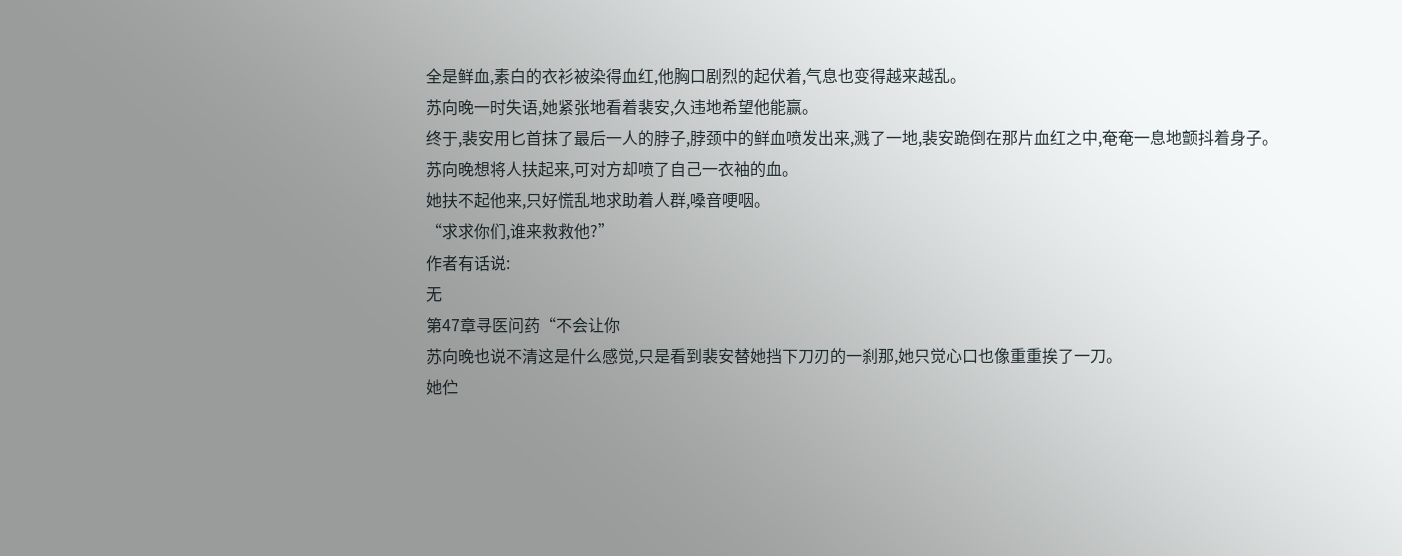全是鲜血,素白的衣衫被染得血红,他胸口剧烈的起伏着,气息也变得越来越乱。
苏向晚一时失语,她紧张地看着裴安,久违地希望他能赢。
终于,裴安用匕首抹了最后一人的脖子,脖颈中的鲜血喷发出来,溅了一地,裴安跪倒在那片血红之中,奄奄一息地颤抖着身子。
苏向晚想将人扶起来,可对方却喷了自己一衣袖的血。
她扶不起他来,只好慌乱地求助着人群,嗓音哽咽。
“求求你们,谁来救救他?”
作者有话说:
无
第47章寻医问药“不会让你
苏向晚也说不清这是什么感觉,只是看到裴安替她挡下刀刃的一刹那,她只觉心口也像重重挨了一刀。
她伫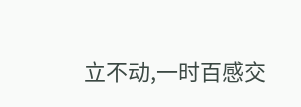立不动,一时百感交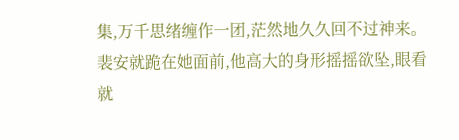集,万千思绪缠作一团,茫然地久久回不过神来。
裴安就跪在她面前,他高大的身形摇摇欲坠,眼看就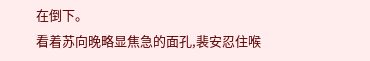在倒下。
看着苏向晚略显焦急的面孔,裴安忍住喉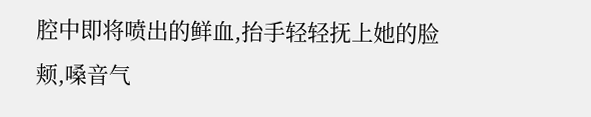腔中即将喷出的鲜血,抬手轻轻抚上她的脸颊,嗓音气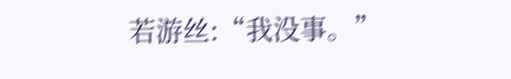若游丝:“我没事。”